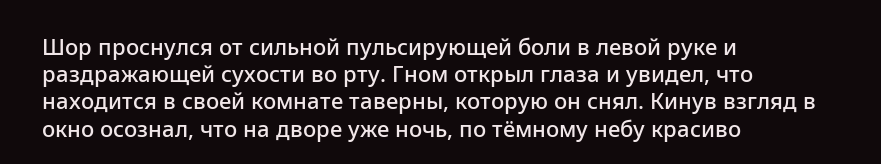Шор проснулся от сильной пульсирующей боли в левой руке и раздражающей сухости во рту. Гном открыл глаза и увидел, что находится в своей комнате таверны, которую он снял. Кинув взгляд в окно осознал, что на дворе уже ночь, по тёмному небу красиво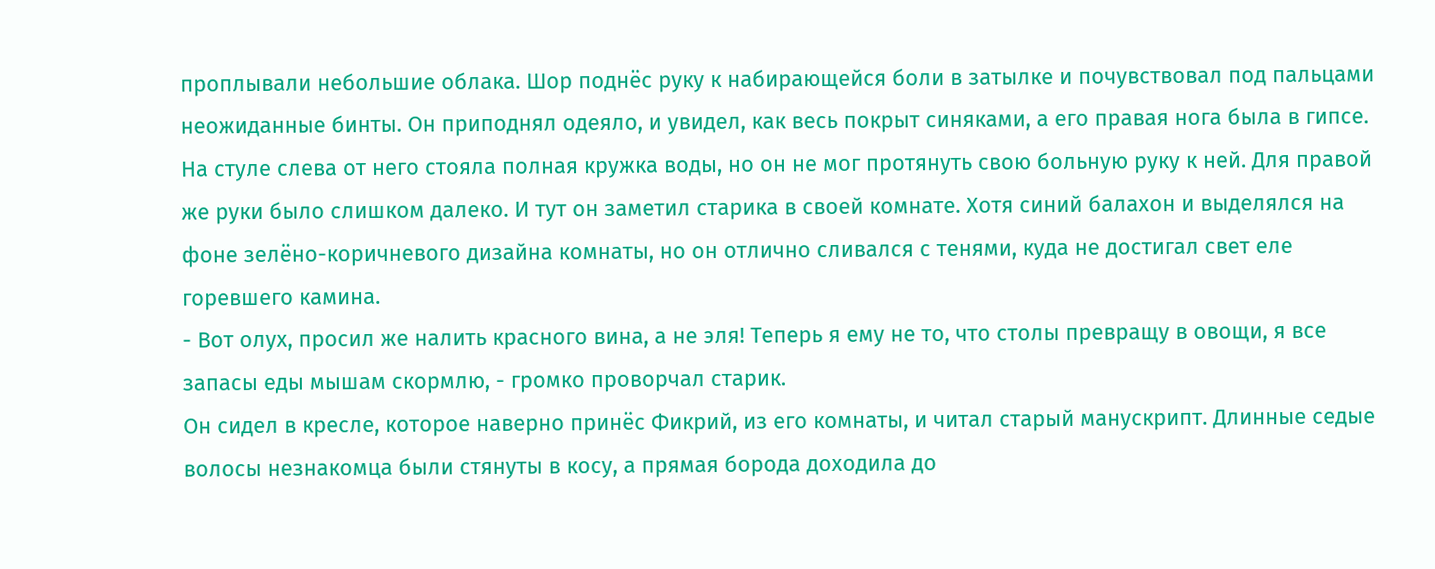проплывали небольшие облака. Шор поднёс руку к набирающейся боли в затылке и почувствовал под пальцами неожиданные бинты. Он приподнял одеяло, и увидел, как весь покрыт синяками, а его правая нога была в гипсе. На стуле слева от него стояла полная кружка воды, но он не мог протянуть свою больную руку к ней. Для правой же руки было слишком далеко. И тут он заметил старика в своей комнате. Хотя синий балахон и выделялся на фоне зелёно-коричневого дизайна комнаты, но он отлично сливался с тенями, куда не достигал свет еле горевшего камина.
- Вот олух, просил же налить красного вина, а не эля! Теперь я ему не то, что столы превращу в овощи, я все запасы еды мышам скормлю, - громко проворчал старик.
Он сидел в кресле, которое наверно принёс Фикрий, из его комнаты, и читал старый манускрипт. Длинные седые волосы незнакомца были стянуты в косу, а прямая борода доходила до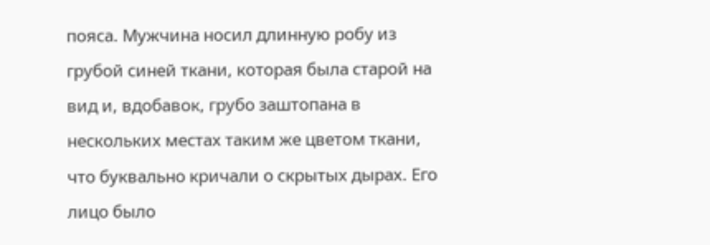пояса. Мужчина носил длинную робу из грубой синей ткани, которая была старой на вид и, вдобавок, грубо заштопана в нескольких местах таким же цветом ткани, что буквально кричали о скрытых дырах. Его лицо было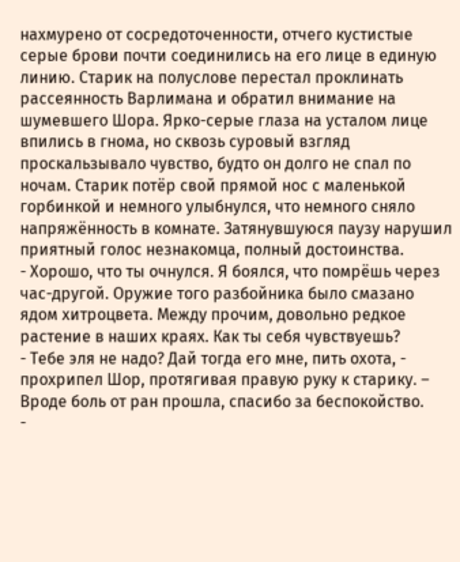нахмурено от сосредоточенности, отчего кустистые серые брови почти соединились на его лице в единую линию. Старик на полуслове перестал проклинать рассеянность Варлимана и обратил внимание на шумевшего Шора. Ярко-серые глаза на усталом лице впились в гнома, но сквозь суровый взгляд проскальзывало чувство, будто он долго не спал по ночам. Старик потёр свой прямой нос с маленькой горбинкой и немного улыбнулся, что немного сняло напряжённость в комнате. Затянувшуюся паузу нарушил приятный голос незнакомца, полный достоинства.
- Хорошо, что ты очнулся. Я боялся, что помрёшь через час-другой. Оружие того разбойника было смазано ядом хитроцвета. Между прочим, довольно редкое растение в наших краях. Как ты себя чувствуешь?
- Тебе эля не надо? Дай тогда его мне, пить охота, - прохрипел Шор, протягивая правую руку к старику. – Вроде боль от ран прошла, спасибо за беспокойство.
-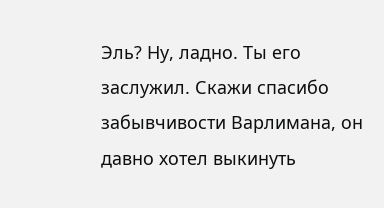Эль? Ну, ладно. Ты его заслужил. Скажи спасибо забывчивости Варлимана, он давно хотел выкинуть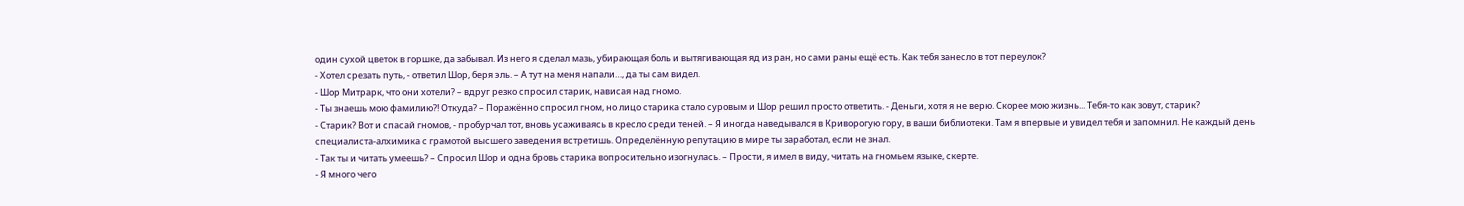один сухой цветок в горшке, да забывал. Из него я сделал мазь, убирающая боль и вытягивающая яд из ран, но сами раны ещё есть. Как тебя занесло в тот переулок?
- Хотел срезать путь, - ответил Шор, беря эль. – А тут на меня напали…, да ты сам видел.
- Шор Митрарк, что они хотели? – вдруг резко спросил старик, нависая над гномо.
- Ты знаешь мою фамилию?! Откуда? – Поражённо спросил гном, но лицо старика стало суровым и Шор решил просто ответить. - Деньги, хотя я не верю. Скорее мою жизнь... Тебя-то как зовут, старик?
- Старик? Вот и спасай гномов, - пробурчал тот, вновь усаживаясь в кресло среди теней. – Я иногда наведывался в Криворогую гору, в ваши библиотеки. Там я впервые и увидел тебя и запомнил. Не каждый день специалиста-алхимика с грамотой высшего заведения встретишь. Определённую репутацию в мире ты заработал, если не знал.
- Так ты и читать умеешь? – Спросил Шор и одна бровь старика вопросительно изогнулась. – Прости, я имел в виду, читать на гномьем языке, скерте.
- Я много чего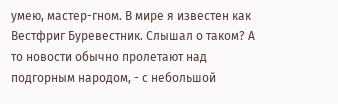умею, мастер-гном. В мире я известен как Вестфриг Буревестник. Слышал о таком? А то новости обычно пролетают над подгорным народом, - с небольшой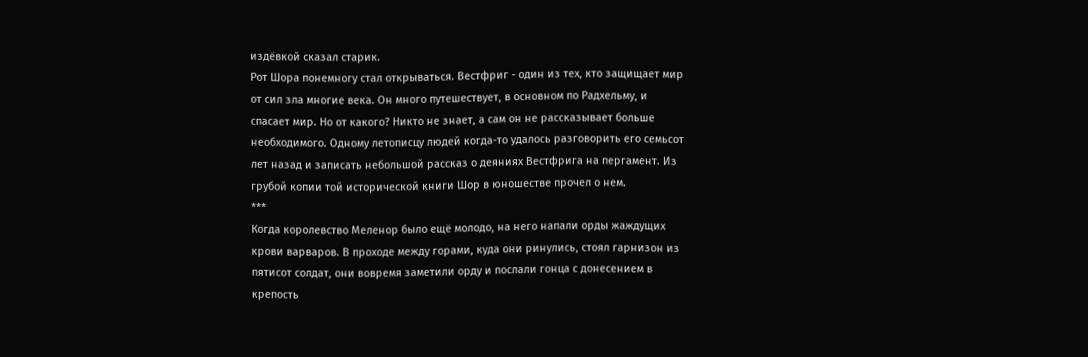издёвкой сказал старик.
Рот Шора понемногу стал открываться. Вестфриг - один из тех, кто защищает мир от сил зла многие века. Он много путешествует, в основном по Радхельму, и спасает мир. Но от какого? Никто не знает, а сам он не рассказывает больше необходимого. Одному летописцу людей когда-то удалось разговорить его семьсот лет назад и записать небольшой рассказ о деяниях Вестфрига на пергамент. Из грубой копии той исторической книги Шор в юношестве прочел о нем.
***
Когда королевство Меленор было ещё молодо, на него напали орды жаждущих крови варваров. В проходе между горами, куда они ринулись, стоял гарнизон из пятисот солдат, они вовремя заметили орду и послали гонца с донесением в крепость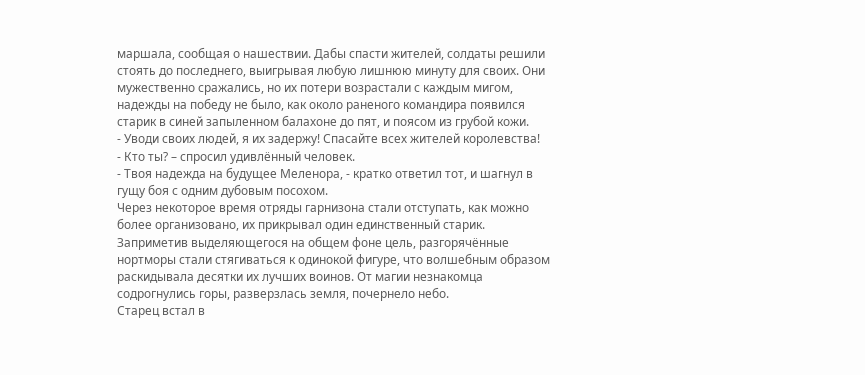маршала, сообщая о нашествии. Дабы спасти жителей, солдаты решили стоять до последнего, выигрывая любую лишнюю минуту для своих. Они мужественно сражались, но их потери возрастали с каждым мигом, надежды на победу не было, как около раненого командира появился старик в синей запыленном балахоне до пят, и поясом из грубой кожи.
- Уводи своих людей, я их задержу! Спасайте всех жителей королевства!
- Кто ты? – спросил удивлённый человек.
- Твоя надежда на будущее Меленора, - кратко ответил тот, и шагнул в гущу боя с одним дубовым посохом.
Через некоторое время отряды гарнизона стали отступать, как можно более организовано, их прикрывал один единственный старик. Заприметив выделяющегося на общем фоне цель, разгорячённые нортморы стали стягиваться к одинокой фигуре, что волшебным образом раскидывала десятки их лучших воинов. От магии незнакомца содрогнулись горы, разверзлась земля, почернело небо.
Старец встал в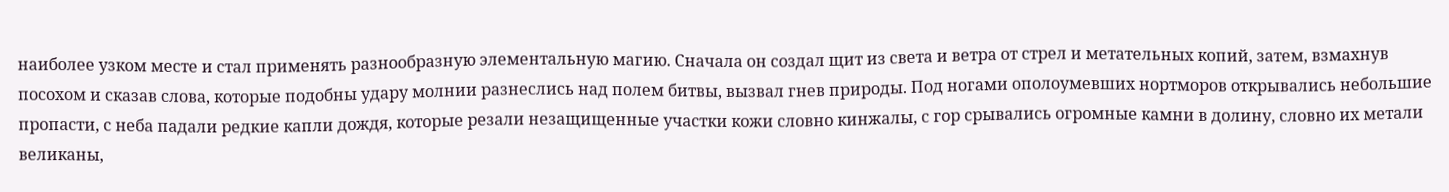наиболее узком месте и стал применять разнообразную элементальную магию. Сначала он создал щит из света и ветра от стрел и метательных копий, затем, взмахнув посохом и сказав слова, которые подобны удару молнии разнеслись над полем битвы, вызвал гнев природы. Под ногами ополоумевших нортморов открывались небольшие пропасти, с неба падали редкие капли дождя, которые резали незащищенные участки кожи словно кинжалы, с гор срывались огромные камни в долину, словно их метали великаны,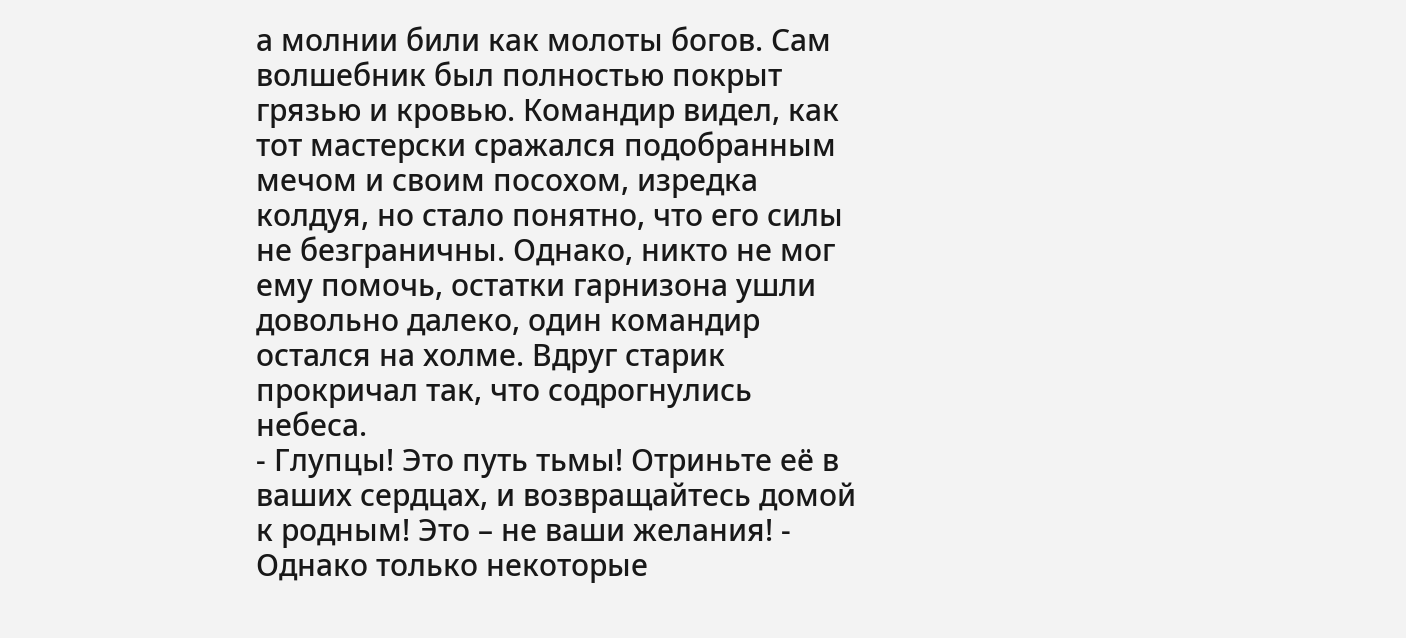а молнии били как молоты богов. Сам волшебник был полностью покрыт грязью и кровью. Командир видел, как тот мастерски сражался подобранным мечом и своим посохом, изредка колдуя, но стало понятно, что его силы не безграничны. Однако, никто не мог ему помочь, остатки гарнизона ушли довольно далеко, один командир остался на холме. Вдруг старик прокричал так, что содрогнулись небеса.
- Глупцы! Это путь тьмы! Отриньте её в ваших сердцах, и возвращайтесь домой к родным! Это – не ваши желания! - Однако только некоторые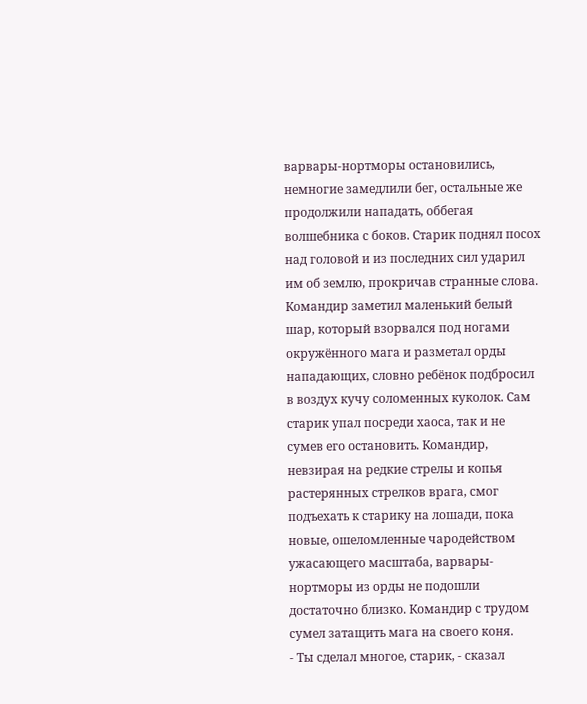варвары-нортморы остановились, немногие замедлили бег, остальные же продолжили нападать, оббегая волшебника с боков. Старик поднял посох над головой и из последних сил ударил им об землю, прокричав странные слова.
Командир заметил маленький белый шар, который взорвался под ногами окружённого мага и разметал орды нападающих, словно ребёнок подбросил в воздух кучу соломенных куколок. Сам старик упал посреди хаоса, так и не сумев его остановить. Командир, невзирая на редкие стрелы и копья растерянных стрелков врага, смог подъехать к старику на лошади, пока новые, ошеломленные чародейством ужасающего масштаба, варвары-нортморы из орды не подошли достаточно близко. Командир с трудом сумел затащить мага на своего коня.
- Ты сделал многое, старик, - сказал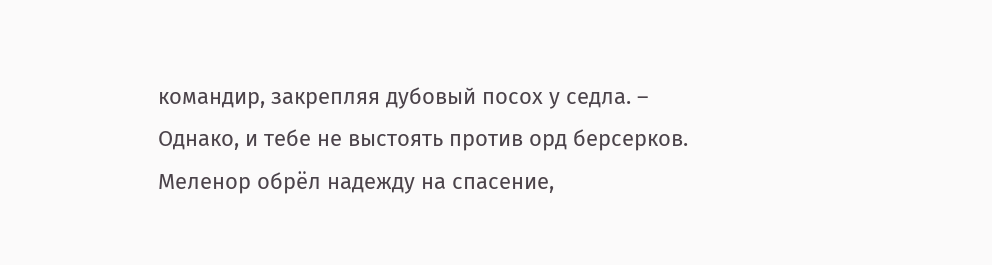командир, закрепляя дубовый посох у седла. – Однако, и тебе не выстоять против орд берсерков. Меленор обрёл надежду на спасение,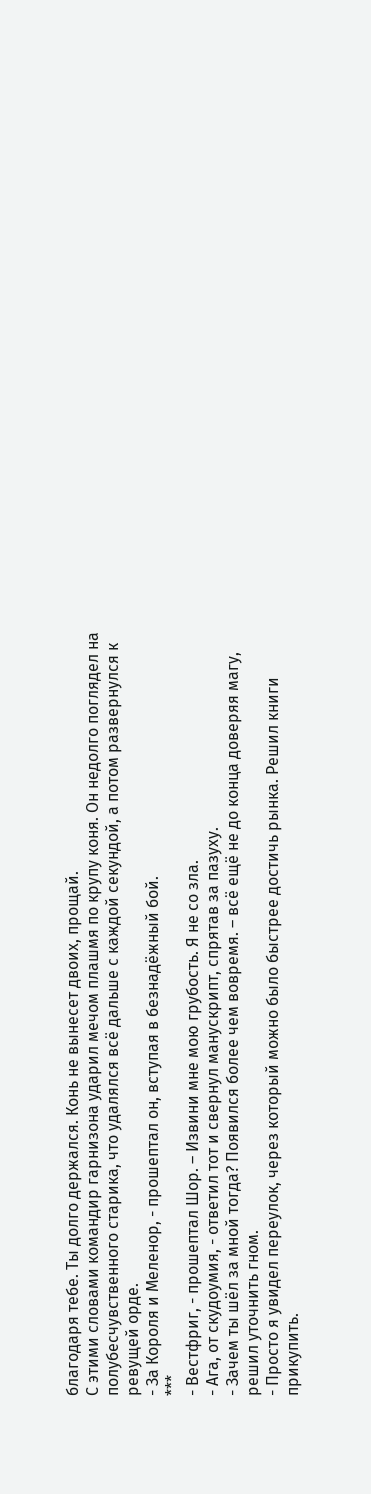благодаря тебе. Ты долго держался. Конь не вынесет двоих, прощай.
С этими словами командир гарнизона ударил мечом плашмя по крупу коня. Он недолго поглядел на полубесчувственного старика, что удалялся всё дальше с каждой секундой, а потом развернулся к ревущей орде.
- За Короля и Меленор, - прошептал он, вступая в безнадёжный бой.
***
- Вестфриг, - прошептал Шор. – Извини мне мою грубость. Я не со зла.
- Ага, от скудоумия, - ответил тот и свернул манускрипт, спрятав за пазуху.
- Зачем ты шёл за мной тогда? Появился более чем вовремя. – всё ещё не до конца доверяя магу, решил уточнить гном.
- Просто я увидел переулок, через который можно было быстрее достичь рынка. Решил книги прикупить.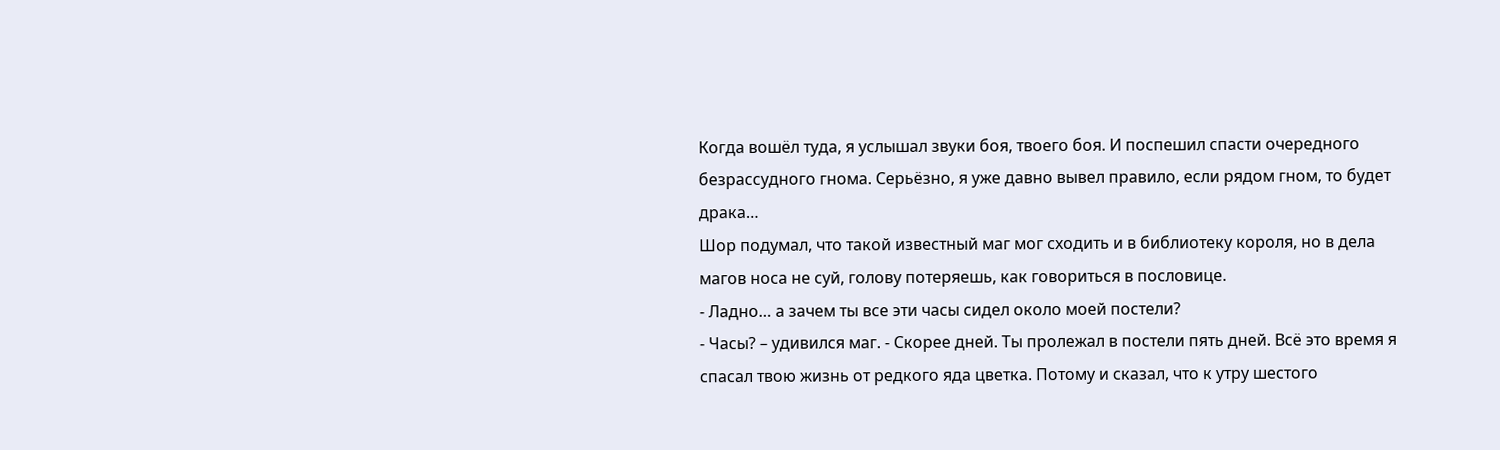Когда вошёл туда, я услышал звуки боя, твоего боя. И поспешил спасти очередного безрассудного гнома. Серьёзно, я уже давно вывел правило, если рядом гном, то будет драка…
Шор подумал, что такой известный маг мог сходить и в библиотеку короля, но в дела магов носа не суй, голову потеряешь, как говориться в пословице.
- Ладно… а зачем ты все эти часы сидел около моей постели?
- Часы? – удивился маг. - Скорее дней. Ты пролежал в постели пять дней. Всё это время я спасал твою жизнь от редкого яда цветка. Потому и сказал, что к утру шестого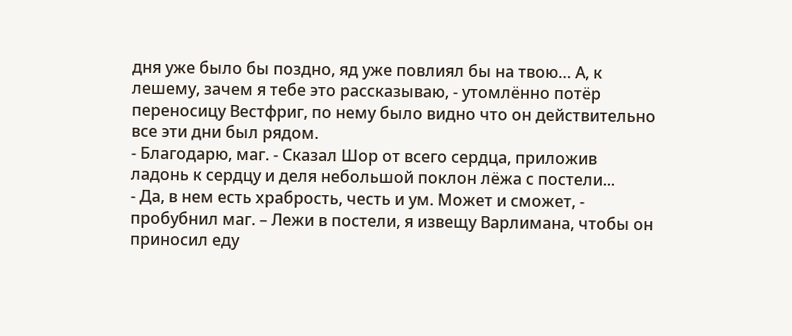дня уже было бы поздно, яд уже повлиял бы на твою… А, к лешему, зачем я тебе это рассказываю, - утомлённо потёр переносицу Вестфриг, по нему было видно что он действительно все эти дни был рядом.
- Благодарю, маг. - Сказал Шор от всего сердца, приложив ладонь к сердцу и деля небольшой поклон лёжа с постели...
- Да, в нем есть храбрость, честь и ум. Может и сможет, - пробубнил маг. – Лежи в постели, я извещу Варлимана, чтобы он приносил еду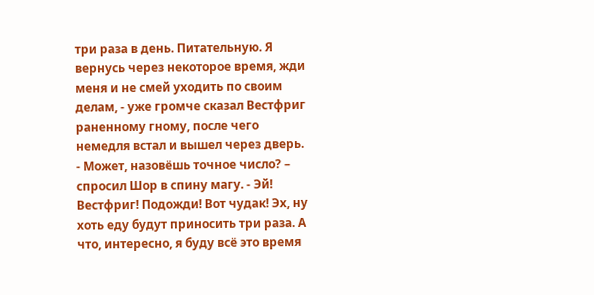три раза в день. Питательную. Я вернусь через некоторое время, жди меня и не смей уходить по своим делам, - уже громче сказал Вестфриг раненному гному, после чего немедля встал и вышел через дверь.
- Может, назовёшь точное число? – спросил Шор в спину магу. - Эй! Вестфриг! Подожди! Вот чудак! Эх, ну хоть еду будут приносить три раза. А что, интересно, я буду всё это время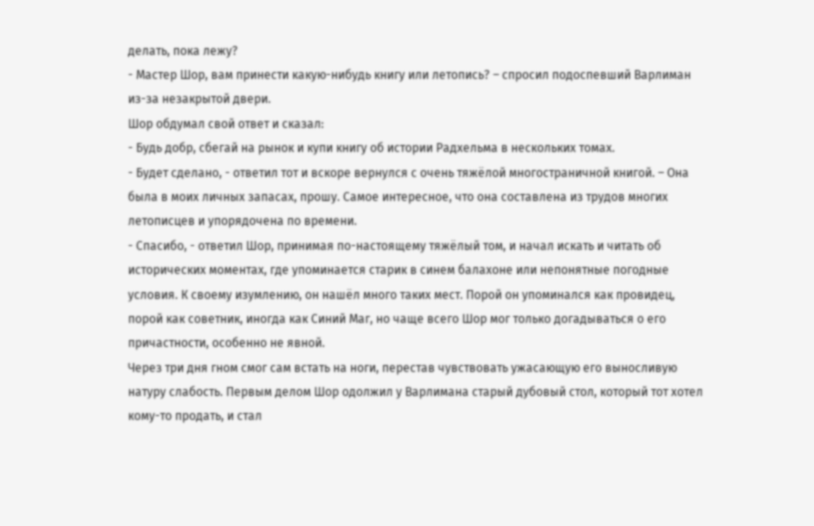делать, пока лежу?
- Мастер Шор, вам принести какую-нибудь книгу или летопись? – спросил подоспевший Варлиман из-за незакрытой двери.
Шор обдумал свой ответ и сказал:
- Будь добр, сбегай на рынок и купи книгу об истории Радхельма в нескольких томах.
- Будет сделано, - ответил тот и вскоре вернулся с очень тяжёлой многостраничной книгой. – Она была в моих личных запасах, прошу. Самое интересное, что она составлена из трудов многих летописцев и упорядочена по времени.
- Спасибо, - ответил Шор, принимая по-настоящему тяжёлый том, и начал искать и читать об исторических моментах, где упоминается старик в синем балахоне или непонятные погодные условия. К своему изумлению, он нашёл много таких мест. Порой он упоминался как провидец, порой как советник, иногда как Синий Маг, но чаще всего Шор мог только догадываться о его причастности, особенно не явной.
Через три дня гном смог сам встать на ноги, перестав чувствовать ужасающую его выносливую натуру слабость. Первым делом Шор одолжил у Варлимана старый дубовый стол, который тот хотел кому-то продать, и стал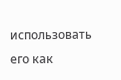использовать его как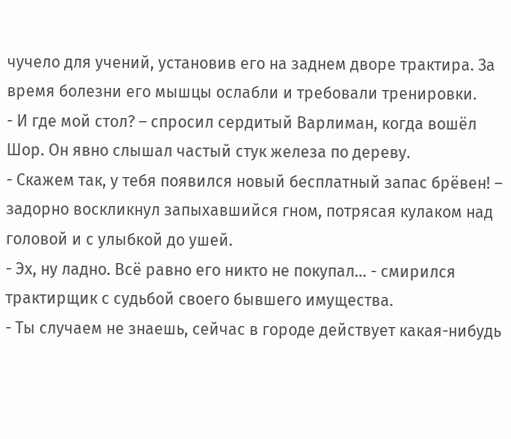чучело для учений, установив его на заднем дворе трактира. За время болезни его мышцы ослабли и требовали тренировки.
- И где мой стол? – спросил сердитый Варлиман, когда вошёл Шор. Он явно слышал частый стук железа по дереву.
- Скажем так, у тебя появился новый бесплатный запас брёвен! – задорно воскликнул запыхавшийся гном, потрясая кулаком над головой и с улыбкой до ушей.
- Эх, ну ладно. Всё равно его никто не покупал… - смирился трактирщик с судьбой своего бывшего имущества.
- Ты случаем не знаешь, сейчас в городе действует какая-нибудь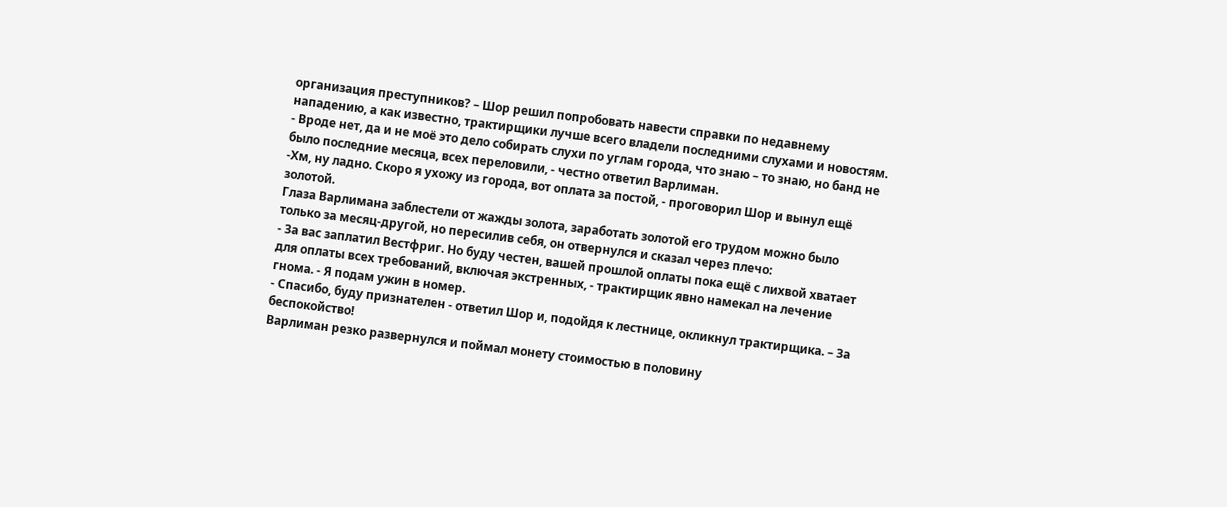организация преступников? – Шор решил попробовать навести справки по недавнему нападению, а как известно, трактирщики лучше всего владели последними слухами и новостям.
- Вроде нет, да и не моё это дело собирать слухи по углам города, что знаю – то знаю, но банд не было последние месяца, всех переловили, - честно ответил Варлиман.
-Хм, ну ладно. Скоро я ухожу из города, вот оплата за постой, - проговорил Шор и вынул ещё золотой.
Глаза Варлимана заблестели от жажды золота, заработать золотой его трудом можно было только за месяц-другой, но пересилив себя, он отвернулся и сказал через плечо:
- За вас заплатил Вестфриг. Но буду честен, вашей прошлой оплаты пока ещё с лихвой хватает для оплаты всех требований, включая экстренных, - трактирщик явно намекал на лечение гнома. - Я подам ужин в номер.
- Спасибо, буду признателен - ответил Шор и, подойдя к лестнице, окликнул трактирщика. – За беспокойство!
Варлиман резко развернулся и поймал монету стоимостью в половину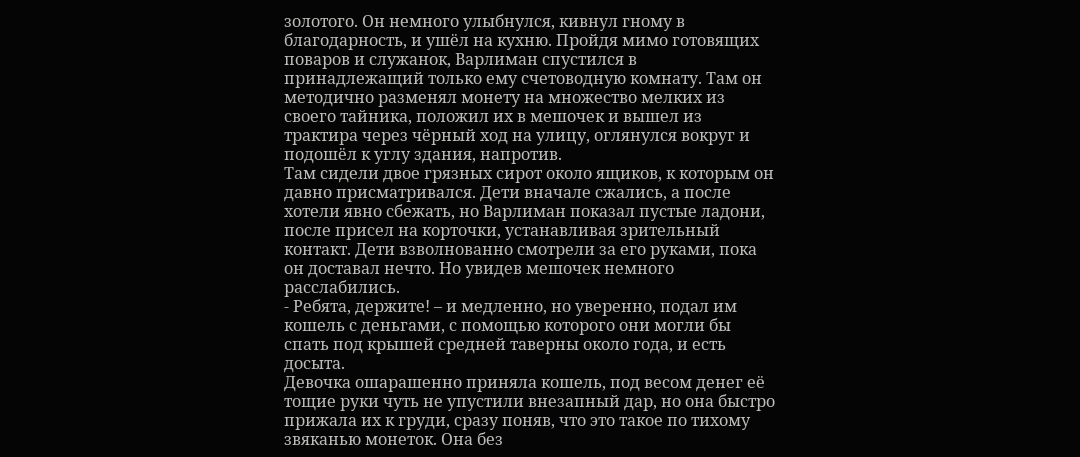золотого. Он немного улыбнулся, кивнул гному в благодарность, и ушёл на кухню. Пройдя мимо готовящих поваров и служанок, Варлиман спустился в принадлежащий только ему счетоводную комнату. Там он методично разменял монету на множество мелких из своего тайника, положил их в мешочек и вышел из трактира через чёрный ход на улицу, оглянулся вокруг и подошёл к углу здания, напротив.
Там сидели двое грязных сирот около ящиков, к которым он давно присматривался. Дети вначале сжались, а после хотели явно сбежать, но Варлиман показал пустые ладони, после присел на корточки, устанавливая зрительный контакт. Дети взволнованно смотрели за его руками, пока он доставал нечто. Но увидев мешочек немного расслабились.
- Ребята, держите! – и медленно, но уверенно, подал им кошель с деньгами, с помощью которого они могли бы спать под крышей средней таверны около года, и есть досыта.
Девочка ошарашенно приняла кошель, под весом денег её тощие руки чуть не упустили внезапный дар, но она быстро прижала их к груди, сразу поняв, что это такое по тихому звяканью монеток. Она без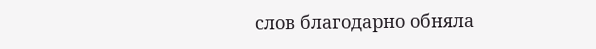слов благодарно обняла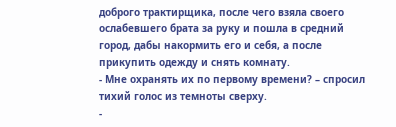доброго трактирщика, после чего взяла своего ослабевшего брата за руку и пошла в средний город, дабы накормить его и себя, а после прикупить одежду и снять комнату.
- Мне охранять их по первому времени? – спросил тихий голос из темноты сверху.
-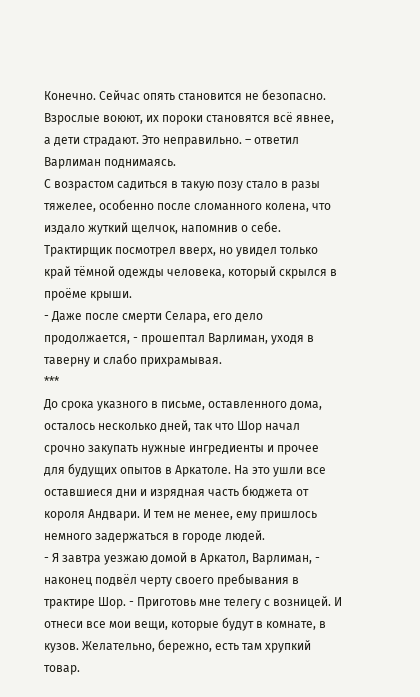Конечно. Сейчас опять становится не безопасно. Взрослые воюют, их пороки становятся всё явнее, а дети страдают. Это неправильно. – ответил Варлиман поднимаясь.
С возрастом садиться в такую позу стало в разы тяжелее, особенно после сломанного колена, что издало жуткий щелчок, напомнив о себе. Трактирщик посмотрел вверх, но увидел только край тёмной одежды человека, который скрылся в проёме крыши.
- Даже после смерти Селара, его дело продолжается, - прошептал Варлиман, уходя в таверну и слабо прихрамывая.
***
До срока указного в письме, оставленного дома, осталось несколько дней, так что Шор начал срочно закупать нужные ингредиенты и прочее для будущих опытов в Аркатоле. На это ушли все оставшиеся дни и изрядная часть бюджета от короля Андвари. И тем не менее, ему пришлось немного задержаться в городе людей.
- Я завтра уезжаю домой в Аркатол, Варлиман, - наконец подвёл черту своего пребывания в трактире Шор. - Приготовь мне телегу с возницей. И отнеси все мои вещи, которые будут в комнате, в кузов. Желательно, бережно, есть там хрупкий товар.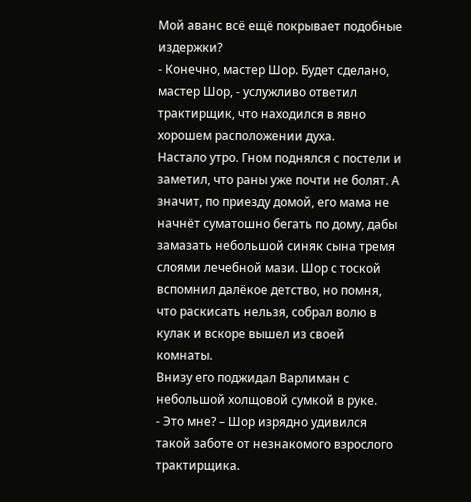Мой аванс всё ещё покрывает подобные издержки?
- Конечно, мастер Шор. Будет сделано, мастер Шор, - услужливо ответил трактирщик, что находился в явно хорошем расположении духа.
Настало утро. Гном поднялся с постели и заметил, что раны уже почти не болят. А значит, по приезду домой, его мама не начнёт суматошно бегать по дому, дабы замазать небольшой синяк сына тремя слоями лечебной мази. Шор с тоской вспомнил далёкое детство, но помня, что раскисать нельзя, собрал волю в кулак и вскоре вышел из своей комнаты.
Внизу его поджидал Варлиман с небольшой холщовой сумкой в руке.
- Это мне? – Шор изрядно удивился такой заботе от незнакомого взрослого трактирщика.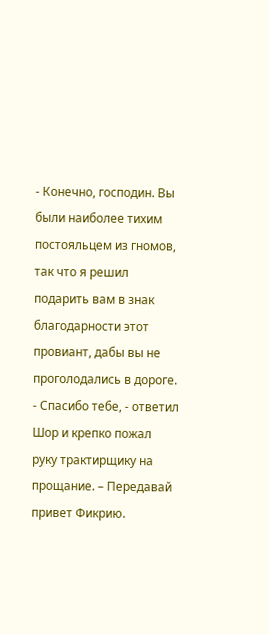- Конечно, господин. Вы были наиболее тихим постояльцем из гномов, так что я решил подарить вам в знак благодарности этот провиант, дабы вы не проголодались в дороге.
- Спасибо тебе, - ответил Шор и крепко пожал руку трактирщику на прощание. – Передавай привет Фикрию.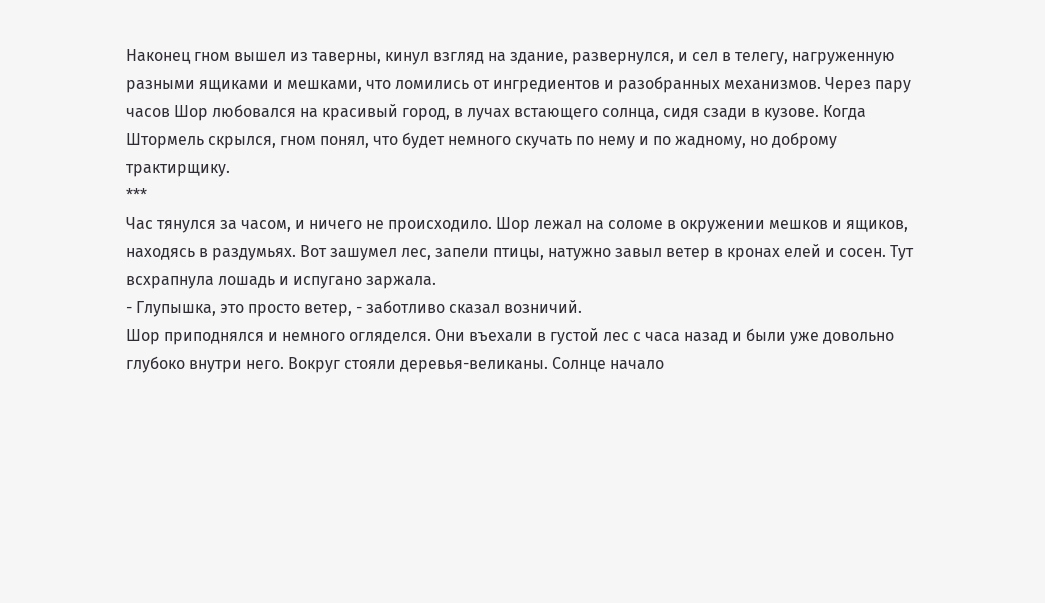Наконец гном вышел из таверны, кинул взгляд на здание, развернулся, и сел в телегу, нагруженную разными ящиками и мешками, что ломились от ингредиентов и разобранных механизмов. Через пару часов Шор любовался на красивый город, в лучах встающего солнца, сидя сзади в кузове. Когда Штормель скрылся, гном понял, что будет немного скучать по нему и по жадному, но доброму трактирщику.
***
Час тянулся за часом, и ничего не происходило. Шор лежал на соломе в окружении мешков и ящиков, находясь в раздумьях. Вот зашумел лес, запели птицы, натужно завыл ветер в кронах елей и сосен. Тут всхрапнула лошадь и испугано заржала.
- Глупышка, это просто ветер, - заботливо сказал возничий.
Шор приподнялся и немного огляделся. Они въехали в густой лес с часа назад и были уже довольно глубоко внутри него. Вокруг стояли деревья-великаны. Солнце начало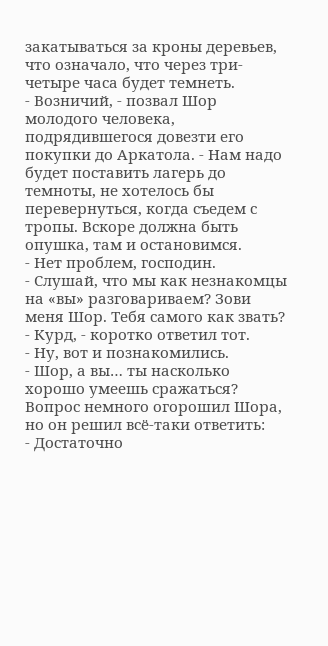закатываться за кроны деревьев, что означало, что через три-четыре часа будет темнеть.
- Возничий, - позвал Шор молодого человека, подрядившегося довезти его покупки до Аркатола. - Нам надо будет поставить лагерь до темноты, не хотелось бы перевернуться, когда съедем с тропы. Вскоре должна быть опушка, там и остановимся.
- Нет проблем, господин.
- Слушай, что мы как незнакомцы на «вы» разговариваем? Зови меня Шор. Тебя самого как звать?
- Курд, - коротко ответил тот.
- Ну, вот и познакомились.
- Шор, а вы… ты насколько хорошо умеешь сражаться?
Вопрос немного огорошил Шора, но он решил всё-таки ответить:
- Достаточно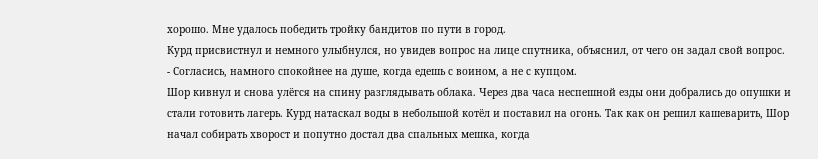хорошо. Мне удалось победить тройку бандитов по пути в город.
Курд присвистнул и немного улыбнулся, но увидев вопрос на лице спутника, объяснил, от чего он задал свой вопрос.
- Согласись, намного спокойнее на душе, когда едешь с воином, а не с купцом.
Шор кивнул и снова улёгся на спину разглядывать облака. Через два часа неспешной езды они добрались до опушки и стали готовить лагерь. Курд натаскал воды в небольшой котёл и поставил на огонь. Так как он решил кашеварить, Шор начал собирать хворост и попутно достал два спальных мешка, когда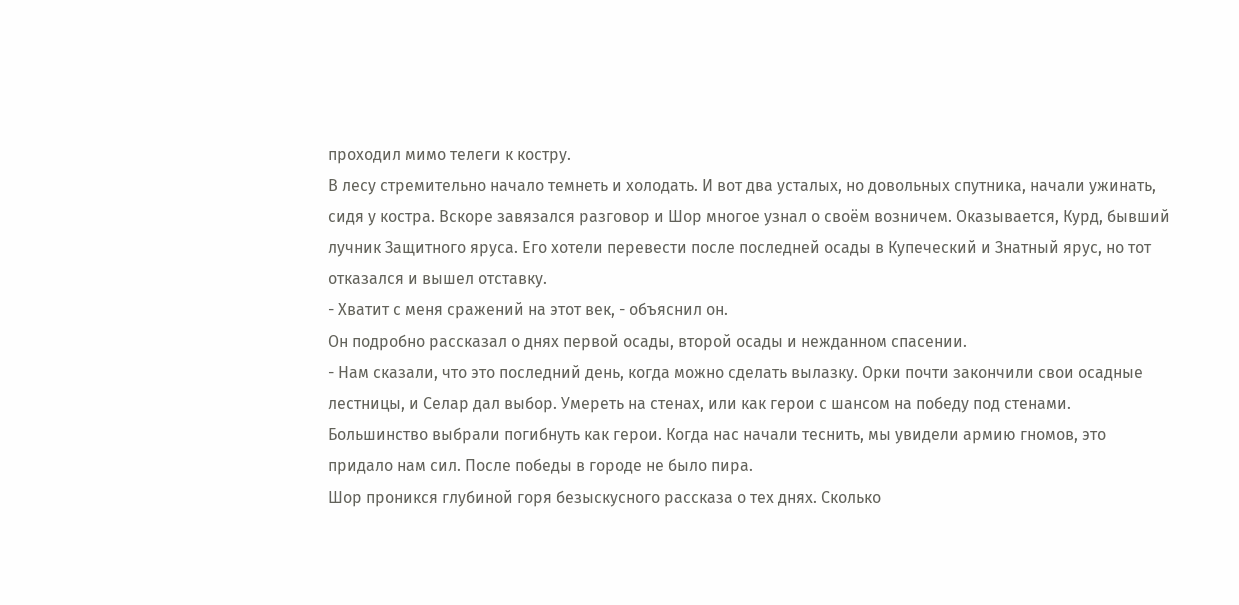проходил мимо телеги к костру.
В лесу стремительно начало темнеть и холодать. И вот два усталых, но довольных спутника, начали ужинать, сидя у костра. Вскоре завязался разговор и Шор многое узнал о своём возничем. Оказывается, Курд, бывший лучник Защитного яруса. Его хотели перевести после последней осады в Купеческий и Знатный ярус, но тот отказался и вышел отставку.
- Хватит с меня сражений на этот век, - объяснил он.
Он подробно рассказал о днях первой осады, второй осады и нежданном спасении.
- Нам сказали, что это последний день, когда можно сделать вылазку. Орки почти закончили свои осадные лестницы, и Селар дал выбор. Умереть на стенах, или как герои с шансом на победу под стенами. Большинство выбрали погибнуть как герои. Когда нас начали теснить, мы увидели армию гномов, это придало нам сил. После победы в городе не было пира.
Шор проникся глубиной горя безыскусного рассказа о тех днях. Сколько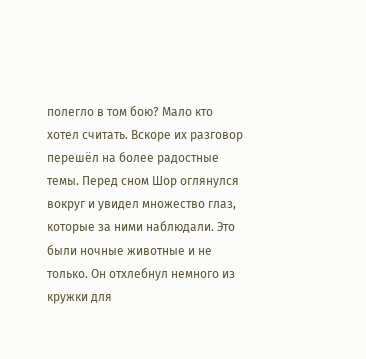полегло в том бою? Мало кто хотел считать. Вскоре их разговор перешёл на более радостные темы. Перед сном Шор оглянулся вокруг и увидел множество глаз, которые за ними наблюдали. Это были ночные животные и не только. Он отхлебнул немного из кружки для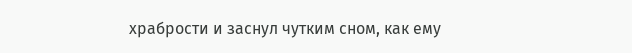храбрости и заснул чутким сном, как ему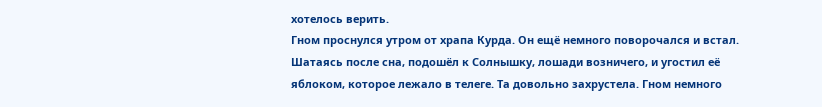хотелось верить.
Гном проснулся утром от храпа Курда. Он ещё немного поворочался и встал. Шатаясь после сна, подошёл к Солнышку, лошади возничего, и угостил её яблоком, которое лежало в телеге. Та довольно захрустела. Гном немного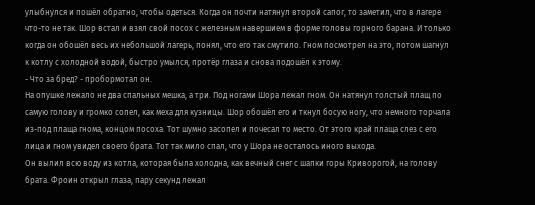улыбнулся и пошёл обратно, чтобы одеться. Когда он почти натянул второй сапог, то заметил, что в лагере что-то не так. Шор встал и взял свой посох с железным навершием в форме головы горного барана. И только когда он обошёл весь их небольшой лагерь, понял, что его так смутило. Гном посмотрел на это, потом шагнул к котлу с холодной водой, быстро умылся, протёр глаза и снова подошёл к этому.
- Что за бред? - пробормотал он.
На опушке лежало не два спальных мешка, а три. Под ногами Шора лежал гном. Он натянул толстый плащ по самую голову и громко сопел, как меха для кузницы. Шор обошёл его и ткнул босую ногу, что немного торчала из-под плаща гнома, концом посоха. Тот шумно засопел и почесал то место. От этого край плаща слез с его лица и гном увидел своего брата. Тот так мило спал, что у Шора не осталось иного выхода.
Он вылил всю воду из котла, которая была холодна, как вечный снег с шапки горы Криворогой, на голову брата. Фроин открыл глаза, пару секунд лежал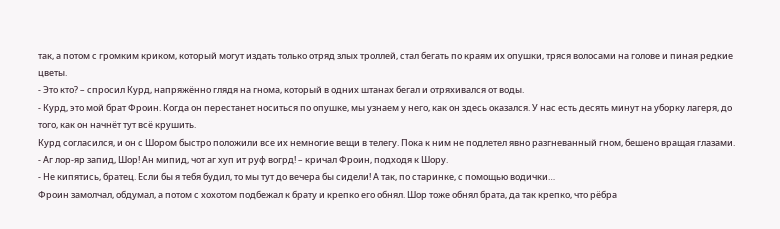так, а потом с громким криком, который могут издать только отряд злых троллей, стал бегать по краям их опушки, тряся волосами на голове и пиная редкие цветы.
- Это кто? – спросил Курд, напряжённо глядя на гнома, который в одних штанах бегал и отряхивался от воды.
- Курд, это мой брат Фроин. Когда он перестанет носиться по опушке, мы узнаем у него, как он здесь оказался. У нас есть десять минут на уборку лагеря, до того, как он начнёт тут всё крушить.
Курд согласился, и он с Шором быстро положили все их немногие вещи в телегу. Пока к ним не подлетел явно разгневанный гном, бешено вращая глазами.
- Аг лор-яр запид, Шор! Ан мипид, чот аг хуп ит руф вогрд! – кричал Фроин, подходя к Шору.
- Не кипятись, братец. Если бы я тебя будил, то мы тут до вечера бы сидели! А так, по старинке, с помощью водички…
Фроин замолчал, обдумал, а потом с хохотом подбежал к брату и крепко его обнял. Шор тоже обнял брата, да так крепко, что рёбра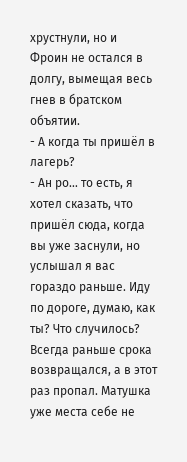хрустнули, но и Фроин не остался в долгу, вымещая весь гнев в братском объятии.
- А когда ты пришёл в лагерь?
- Ан ро… то есть, я хотел сказать, что пришёл сюда, когда вы уже заснули, но услышал я вас гораздо раньше. Иду по дороге, думаю, как ты? Что случилось? Всегда раньше срока возвращался, а в этот раз пропал. Матушка уже места себе не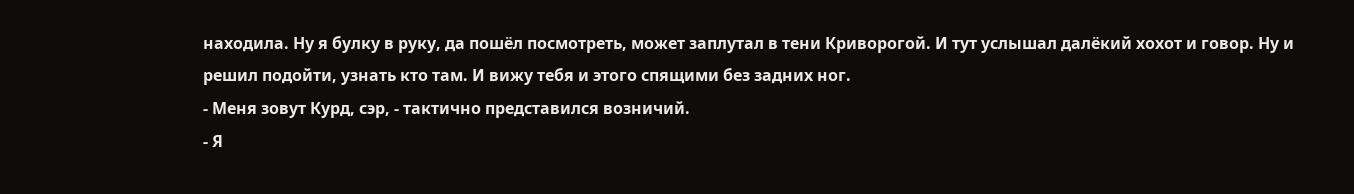находила. Ну я булку в руку, да пошёл посмотреть, может заплутал в тени Криворогой. И тут услышал далёкий хохот и говор. Ну и решил подойти, узнать кто там. И вижу тебя и этого спящими без задних ног.
- Меня зовут Курд, сэр, - тактично представился возничий.
- Я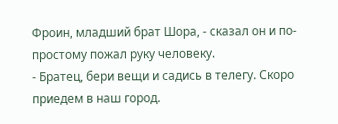Фроин, младший брат Шора, - сказал он и по-простому пожал руку человеку.
- Братец, бери вещи и садись в телегу. Скоро приедем в наш город.